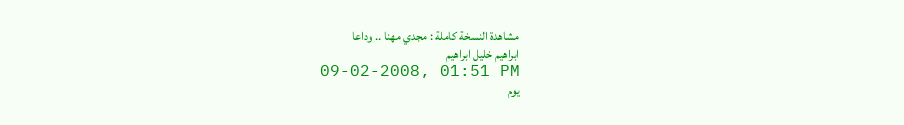مشاهدة النسخة كاملة : مجدي مهنا .. وداعا
ابراهيم خليل ابراهيم
09-02-2008, 01:51 PM
يوم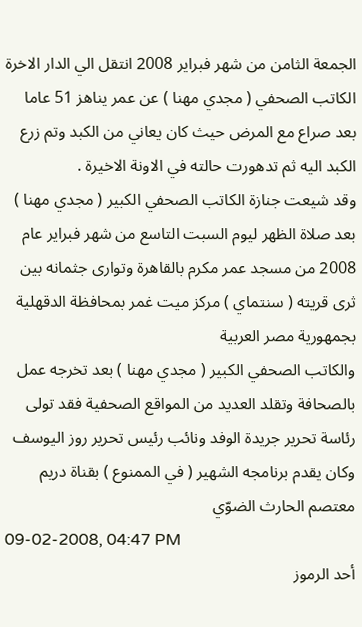الجمعة الثامن من شهر فبراير 2008 انتقل الي الدار الاخرة الكاتب الصحفي ( مجدي مهنا ) عن عمر يناهز 51 عاما بعد صراع مع المرض حيث كان يعاني من الكبد وتم زرع الكبد اليه ثم تدهورت حالته في الاونة الاخيرة .
وقد شيعت جنازة الكاتب الصحفي الكبير ( مجدي مهنا ) بعد صلاة الظهر ليوم السبت التاسع من شهر فبراير عام 2008 من مسجد عمر مكرم بالقاهرة وتوارى جثمانه بين ثرى قريته ( سنتماي ) مركز ميت غمر بمحافظة الدقهلية بجمهورية مصر العربية
والكاتب الصحفي الكبير ( مجدي مهنا ) بعد تخرجه عمل بالصحافة وتقلد العديد من المواقع الصحفية فقد تولى رئاسة تحرير جريدة الوفد ونائب رئيس تحرير روز اليوسف وكان يقدم برنامجه الشهير ( في الممنوع ) بقناة دريم
معتصم الحارث الضوّي
09-02-2008, 04:47 PM
أحد الرموز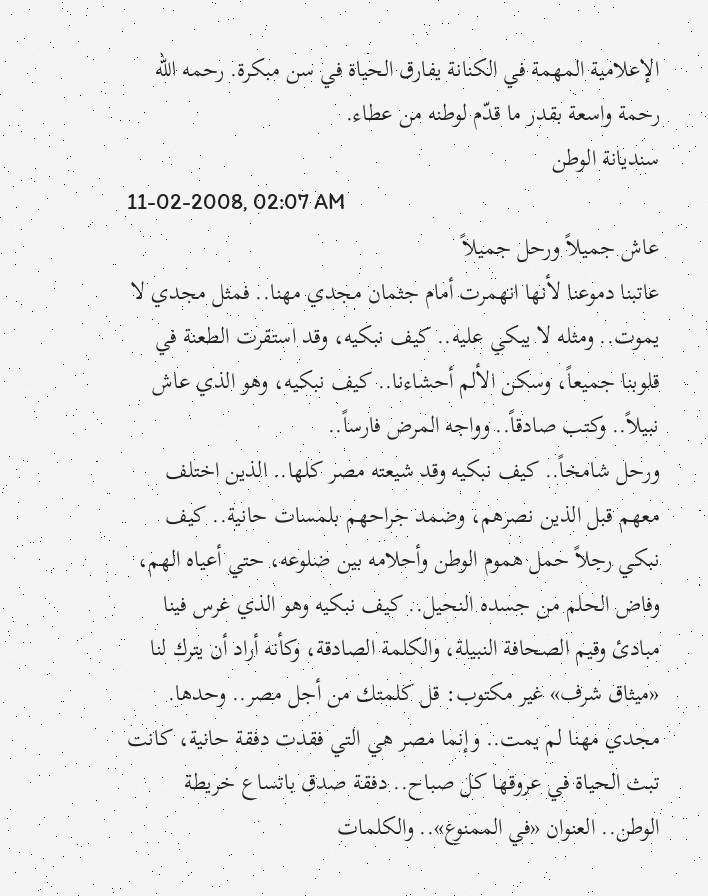الإعلامية المهمة في الكنانة يفارق الحياة في سن مبكرة. رحمه الله رحمة واسعة بقدر ما قدّم لوطنه من عطاء.
سنديانة الوطن
11-02-2008, 02:07 AM
عاش جميلاً ورحل جميلاً
عاتبنا دموعنا لأنها انهمرت أمام جثمان مجدي مهنا.. فمثل مجدي لا يموت.. ومثله لا يبكي عليه.. كيف نبكيه، وقد استقرت الطعنة في قلوبنا جميعاً، وسكن الألم أحشاءنا.. كيف نبكيه، وهو الذي عاش نبيلاً.. وكتب صادقاً.. وواجه المرض فارساً..
ورحل شامخاً.. كيف نبكيه وقد شيعته مصر كلها.. الذين اختلف معهم قبل الذين نصرهم، وضمد جراحهم بلمسات حانية.. كيف نبكي رجلاً حمل هموم الوطن وأحلامه بين ضلوعه، حتي أعياه الهم، وفاض الحلم من جسده النحيل.. كيف نبكيه وهو الذي غرس فينا مبادئ وقيم الصحافة النبيلة، والكلمة الصادقة، وكأنه أراد أن يترك لنا «ميثاق شرف» غير مكتوب: قل كلمتك من أجل مصر.. وحدها.
مجدي مهنا لم يمت.. وإنما مصر هي التي فقدت دفقة حانية، كانت تبث الحياة في عروقها كل صباح.. دفقة صدق باتساع خريطة الوطن.. العنوان «في الممنوع».. والكلمات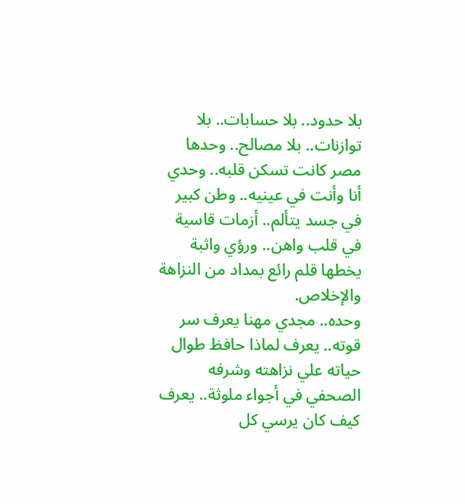بلا حدود.. بلا حسابات.. بلا توازنات.. بلا مصالح.. وحدها مصر كانت تسكن قلبه.. وحدي أنا وأنت في عينيه.. وطن كبير في جسد يتألم.. أزمات قاسية في قلب واهن.. ورؤي واثبة يخطها قلم رائع بمداد من النزاهة والإخلاص.
وحده.. مجدي مهنا يعرف سر قوته.. يعرف لماذا حافظ طوال حياته علي نزاهته وشرفه الصحفي في أجواء ملوثة.. يعرف كيف كان يرسي كل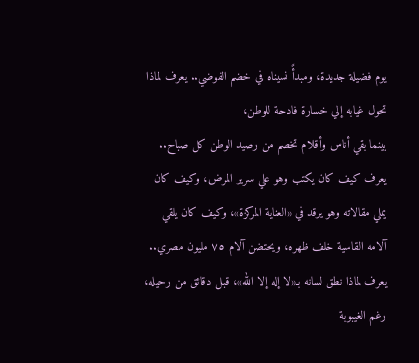يوم فضيلة جديدة، ومبدأً نسيناه في خضم الفوضي.. يعرف لماذا تحول غيابه إلي خسارة فادحة للوطن،
بينما بقي أناس وأقلام تخصم من رصيد الوطن كل صباح.. يعرف كيف كان يكتب وهو علي سرير المرض، وكيف كان يملي مقالاته وهو يرقد في «العناية المركزة»، وكيف كان يلقي آلامه القاسية خلف ظهره، ويحتضن آلام ٧٥ مليون مصري.. يعرف لماذا نطق لسانه بـ«لا إله إلا الله»، قبل دقائق من رحيله، رغم الغيبوبة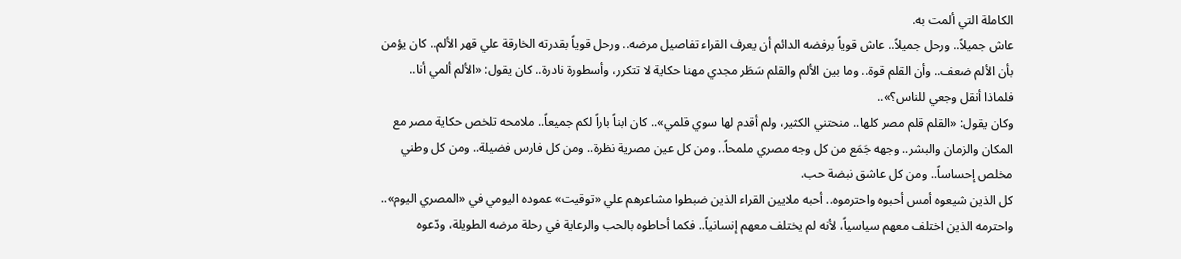الكاملة التي ألمت به.
عاش جميلاً.. ورحل جميلاً.. عاش قوياً برفضه الدائم أن يعرف القراء تفاصيل مرضه.. ورحل قوياً بقدرته الخارقة علي قهر الألم.. كان يؤمن بأن الألم ضعف.. وأن القلم قوة.. وما بين الألم والقلم سَطَر مجدي مهنا حكاية لا تتكرر، وأسطورة نادرة.. كان يقول: «الألم ألمي أنا.. فلماذا أنقل وجعي للناس؟»..
وكان يقول: «القلم قلم مصر كلها.. منحتني الكثير، ولم أقدم لها سوي قلمي».. كان ابناً باراً لكم جميعاً.. ملامحه تلخص حكاية مصر مع المكان والزمان والبشر.. وجهه جَمَع من كل وجه مصري ملمحاً.. ومن كل عين مصرية نظرة.. ومن كل فارس فضيلة.. ومن كل وطني مخلص إحساساً.. ومن كل عاشق نبضة حب.
كل الذين شيعوه أمس أحبوه واحترموه.. أحبه ملايين القراء الذين ضبطوا مشاعرهم علي «توقيت» عموده اليومي في «المصري اليوم».. واحترمه الذين اختلف معهم سياسياً، لأنه لم يختلف معهم إنسانياً.. فكما أحاطوه بالحب والرعاية في رحلة مرضه الطويلة، ودّعوه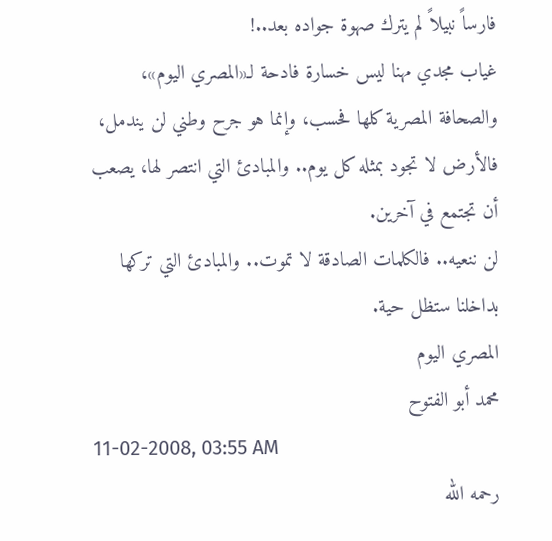فارساً نبيلاً لم يترك صهوة جواده بعد..!
غياب مجدي مهنا ليس خسارة فادحة لـ«المصري اليوم»، والصحافة المصرية كلها فحسب، وإنما هو جرح وطني لن يندمل، فالأرض لا تجود بمثله كل يوم.. والمبادئ التي انتصر لها، يصعب أن تجتمع في آخرين.
لن ننعيه.. فالكلمات الصادقة لا تموت.. والمبادئ التي تركها بداخلنا ستظل حية.
المصري اليوم
محمد أبو الفتوح
11-02-2008, 03:55 AM
رحمه الله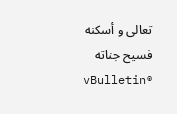تعالى و أسكنه فسيح جناته
vBulletin®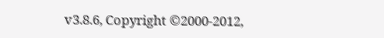v3.8.6, Copyright ©2000-2012,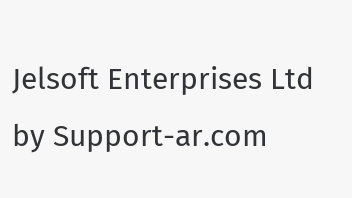Jelsoft Enterprises Ltd by Support-ar.com